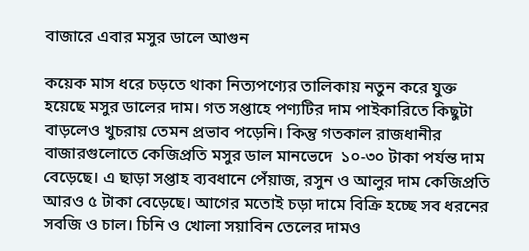বাজারে এবার মসুর ডালে আগুন

কয়েক মাস ধরে চড়তে থাকা নিত্যপণ্যের তালিকায় নতুন করে যুক্ত হয়েছে মসুর ডালের দাম। গত সপ্তাহে পণ্যটির দাম পাইকারিতে কিছুটা বাড়লেও খুচরায় তেমন প্রভাব পড়েনি। কিন্তু গতকাল রাজধানীর বাজারগুলোতে কেজিপ্রতি মসুর ডাল মানভেদে  ১০-৩০ টাকা পর্যন্ত দাম বেড়েছে। এ ছাড়া সপ্তাহ ব্যবধানে পেঁয়াজ, রসুন ও আলুর দাম কেজিপ্রতি আরও ৫ টাকা বেড়েছে। আগের মতোই চড়া দামে বিক্রি হচ্ছে সব ধরনের সবজি ও চাল। চিনি ও খোলা সয়াবিন তেলের দামও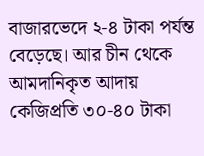বাজারভেদে ২-৪ টাকা পর্যন্ত বেড়েছে। আর চীন থেকে আমদানিকৃত আদায় কেজিপ্রতি ৩০-৪০ টাকা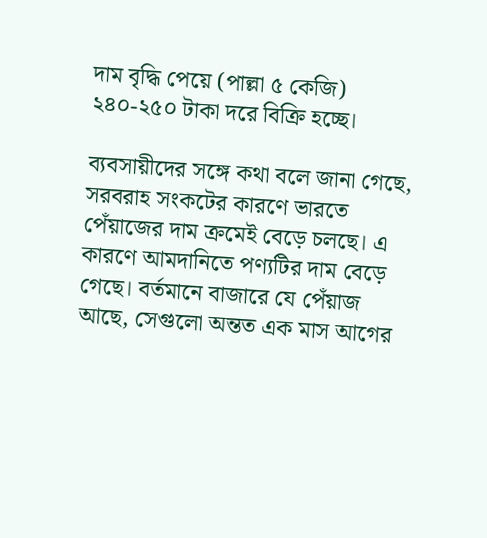দাম বৃদ্ধি পেয়ে (পাল্লা ৫ কেজি) ২৪০-২৫০ টাকা দরে বিক্রি হচ্ছে।

ব্যবসায়ীদের সঙ্গে কথা বলে জানা গেছে, সরবরাহ সংকটের কারণে ভারতে পেঁয়াজের দাম ক্রমেই বেড়ে চলছে। এ কারণে আমদানিতে পণ্যটির দাম বেড়ে গেছে। বর্তমানে বাজারে যে পেঁয়াজ আছে, সেগুলো অন্তত এক মাস আগের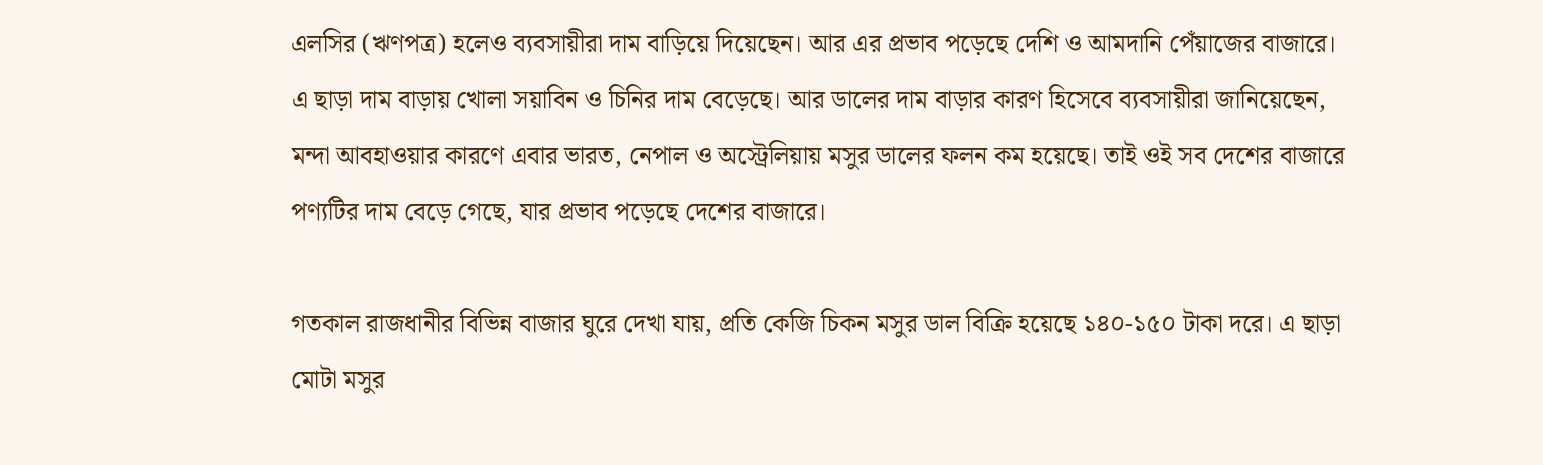এলসির (ঋণপত্র) হলেও ব্যবসায়ীরা দাম বাড়িয়ে দিয়েছেন। আর এর প্রভাব পড়েছে দেশি ও আমদানি পেঁয়াজের বাজারে। এ ছাড়া দাম বাড়ায় খোলা সয়াবিন ও চিনির দাম বেড়েছে। আর ডালের দাম বাড়ার কারণ হিসেবে ব্যবসায়ীরা জানিয়েছেন, মন্দা আবহাওয়ার কারণে এবার ভারত, নেপাল ও অস্ট্রেলিয়ায় মসুর ডালের ফলন কম হয়েছে। তাই ওই সব দেশের বাজারে পণ্যটির দাম বেড়ে গেছে, যার প্রভাব পড়েছে দেশের বাজারে।

গতকাল রাজধানীর বিভিন্ন বাজার ঘুরে দেখা যায়, প্রতি কেজি চিকন মসুর ডাল বিক্রি হয়েছে ১৪০-১৫০ টাকা দরে। এ ছাড়া মোটা মসুর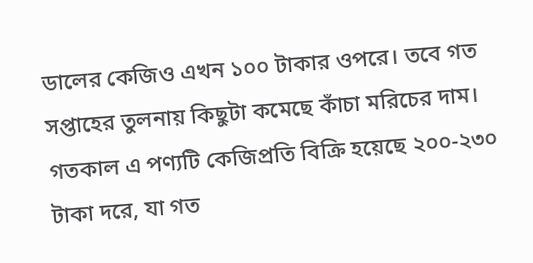ডালের কেজিও এখন ১০০ টাকার ওপরে। তবে গত সপ্তাহের তুলনায় কিছুটা কমেছে কাঁচা মরিচের দাম। গতকাল এ পণ্যটি কেজিপ্রতি বিক্রি হয়েছে ২০০-২৩০ টাকা দরে, যা গত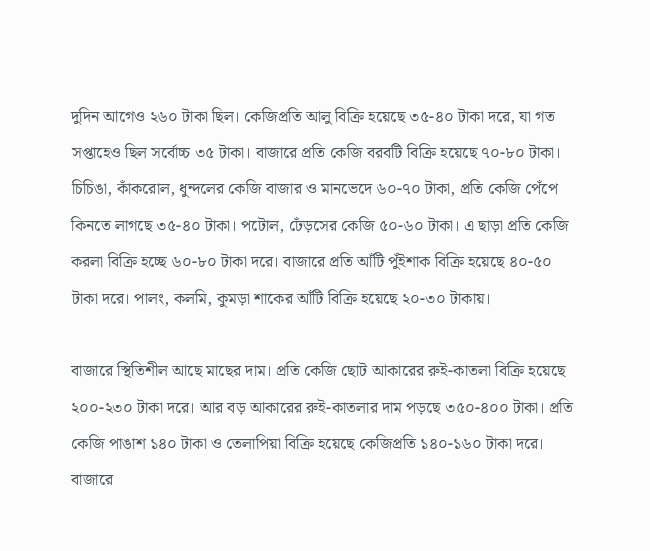দুদিন আগেও ২৬০ টাকা ছিল। কেজিপ্রতি আলু বিক্রি হয়েছে ৩৫-৪০ টাকা দরে, যা গত সপ্তাহেও ছিল সর্বোচ্চ ৩৫ টাকা। বাজারে প্রতি কেজি বরবটি বিক্রি হয়েছে ৭০-৮০ টাকা। চিচিঙা, কাঁকরোল, ধুন্দলের কেজি বাজার ও মানভেদে ৬০-৭০ টাকা, প্রতি কেজি পেঁপে কিনতে লাগছে ৩৫-৪০ টাকা। পটোল, ঢেঁড়সের কেজি ৫০-৬০ টাকা। এ ছাড়া প্রতি কেজি করলা বিক্রি হচ্ছে ৬০-৮০ টাকা দরে। বাজারে প্রতি আঁটি পুঁইশাক বিক্রি হয়েছে ৪০-৫০ টাকা দরে। পালং, কলমি, কুমড়া শাকের আঁটি বিক্রি হয়েছে ২০-৩০ টাকায়।

বাজারে স্থিতিশীল আছে মাছের দাম। প্রতি কেজি ছোট আকারের রুই-কাতলা বিক্রি হয়েছে ২০০-২৩০ টাকা দরে। আর বড় আকারের রুই-কাতলার দাম পড়ছে ৩৫০-৪০০ টাকা। প্রতি কেজি পাঙাশ ১৪০ টাকা ও তেলাপিয়া বিক্রি হয়েছে কেজিপ্রতি ১৪০-১৬০ টাকা দরে। বাজারে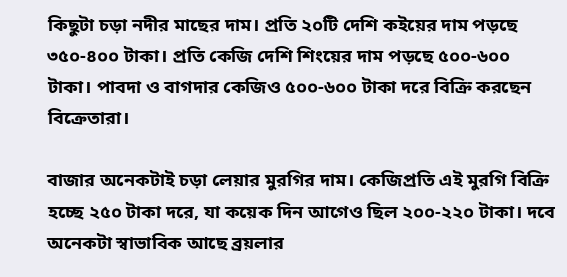কিছুটা চড়া নদীর মাছের দাম। প্রতি ২০টি দেশি কইয়ের দাম পড়ছে ৩৫০-৪০০ টাকা। প্রতি কেজি দেশি শিংয়ের দাম পড়ছে ৫০০-৬০০ টাকা। পাবদা ও বাগদার কেজিও ৫০০-৬০০ টাকা দরে বিক্রি করছেন বিক্রেতারা।

বাজার অনেকটাই চড়া লেয়ার মুরগির দাম। কেজিপ্রতি এই মুরগি বিক্রি হচ্ছে ২৫০ টাকা দরে, যা কয়েক দিন আগেও ছিল ২০০-২২০ টাকা। দবে অনেকটা স্বাভাবিক আছে ব্রয়লার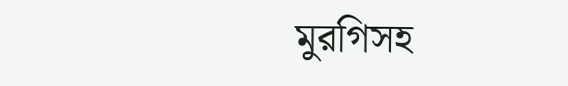মুরগিসহ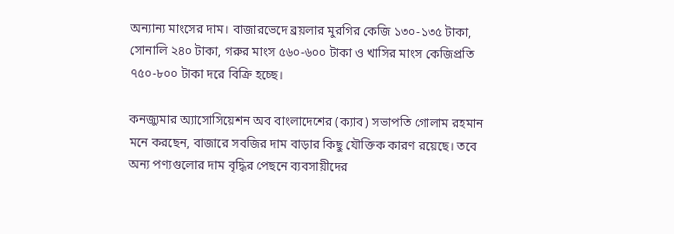অন্যান্য মাংসের দাম। বাজারভেদে ব্রয়লার মুরগির কেজি ১৩০-১৩৫ টাকা, সোনালি ২৪০ টাকা, গরুর মাংস ৫৬০-৬০০ টাকা ও খাসির মাংস কেজিপ্রতি ৭৫০-৮০০ টাকা দরে বিক্রি হচ্ছে।

কনজ্যুমার অ্যাসোসিয়েশন অব বাংলাদেশের (ক্যাব) সভাপতি গোলাম রহমান মনে করছেন, বাজারে সবজির দাম বাড়ার কিছু যৌক্তিক কারণ রয়েছে। তবে অন্য পণ্যগুলোর দাম বৃদ্ধির পেছনে ব্যবসায়ীদের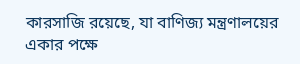কারসাজি রয়েছে, যা বাণিজ্য মন্ত্রণালয়ের একার পক্ষে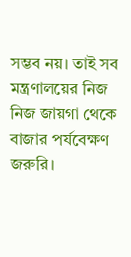সম্ভব নয়। তাই সব মন্ত্রণালয়ের নিজ নিজ জায়গা থেকে বাজার পর্যবেক্ষণ জরুরি।